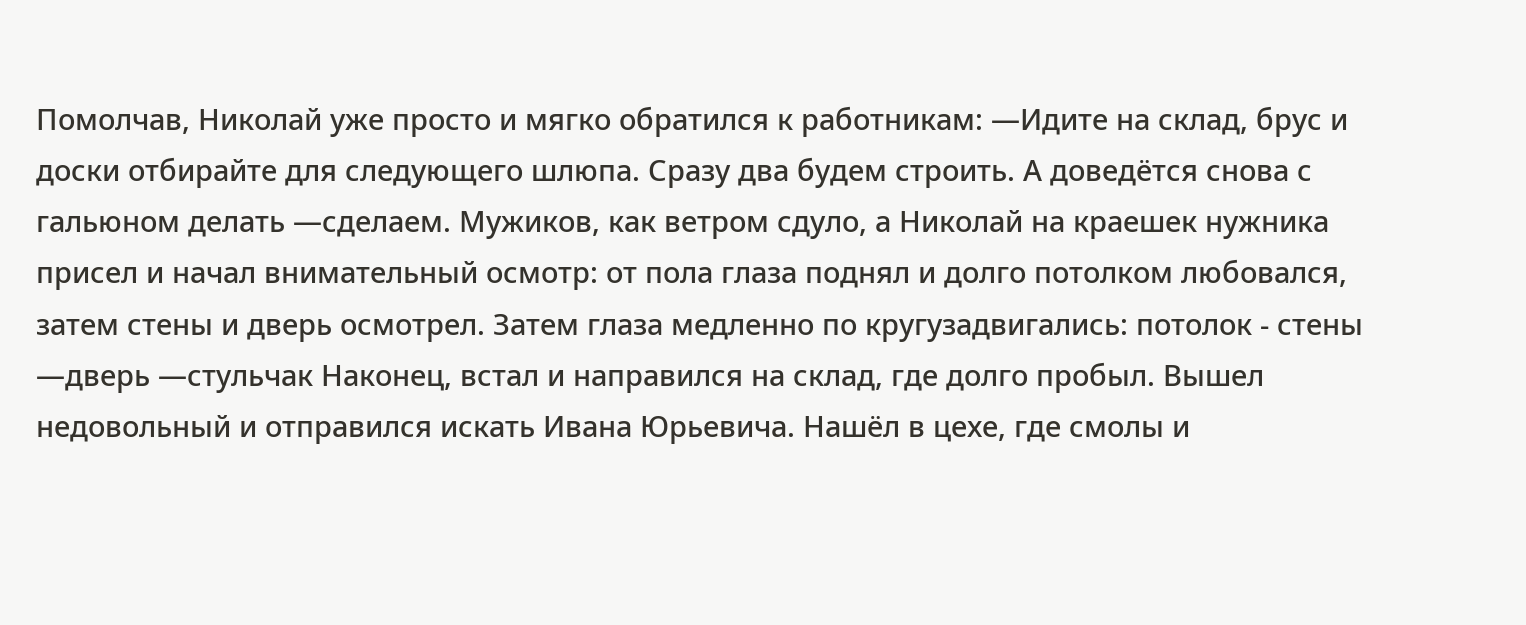Помолчав, Николай уже просто и мягко обратился к работникам: —Идите на склад, брус и доски отбирайте для следующего шлюпа. Сразу два будем строить. А доведётся снова с гальюном делать —сделаем. Мужиков, как ветром сдуло, а Николай на краешек нужника присел и начал внимательный осмотр: от пола глаза поднял и долго потолком любовался, затем стены и дверь осмотрел. Затем глаза медленно по кругузадвигались: потолок - стены —дверь —стульчак Наконец, встал и направился на склад, где долго пробыл. Вышел недовольный и отправился искать Ивана Юрьевича. Нашёл в цехе, где смолы и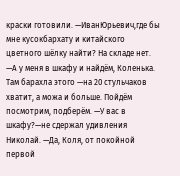краски готовили. —ИванЮрьевич,где бы мне кусокбархату и китайского цветного шёлку найти? На складе нет. —А у меня в шкафу и найдём, Коленька. Там барахла этого —на 20 стульчаков хватит, а можа и больше. Пойдём посмотрим, подберём. —У вас в шкафу?—не сдержал удивления Николай. —Да, Коля, от покойной первой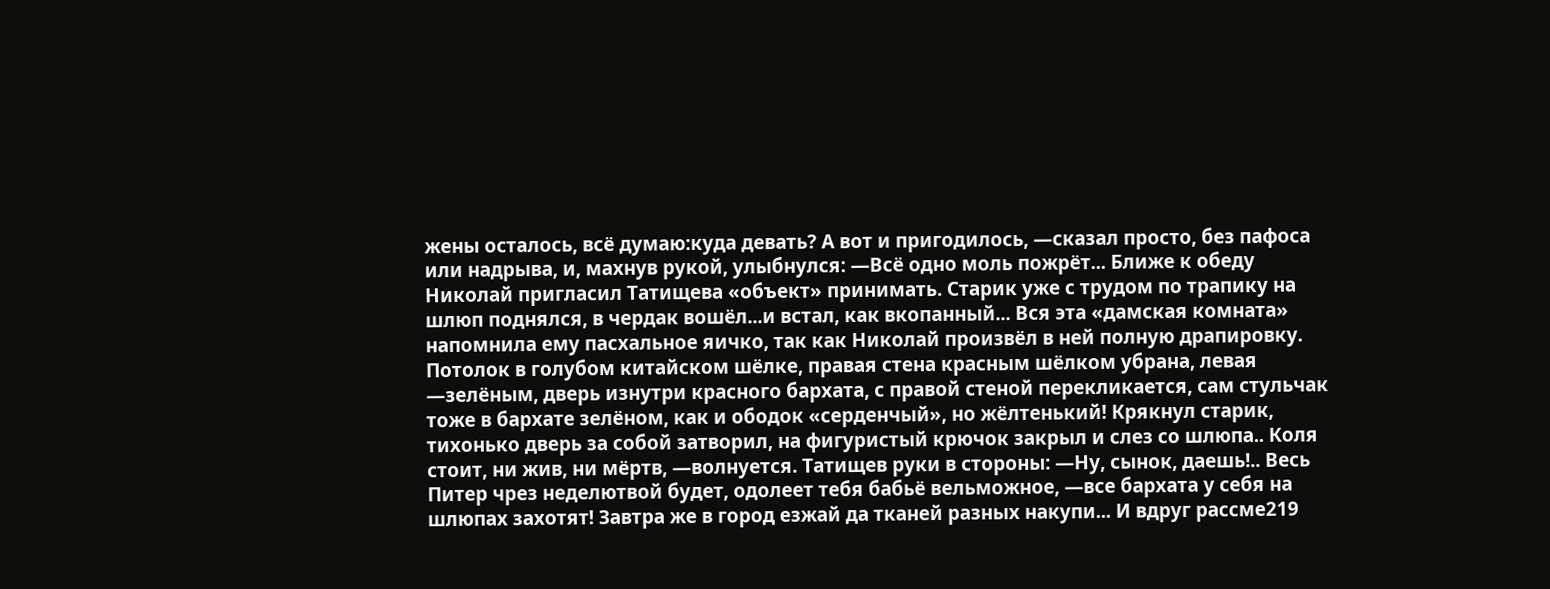жены осталось, всё думаю:куда девать? А вот и пригодилось, —сказал просто, без пафоса или надрыва, и, махнув рукой, улыбнулся: —Всё одно моль пожрёт... Ближе к обеду Николай пригласил Татищева «объект» принимать. Старик уже с трудом по трапику на шлюп поднялся, в чердак вошёл...и встал, как вкопанный... Вся эта «дамская комната» напомнила ему пасхальное яичко, так как Николай произвёл в ней полную драпировку. Потолок в голубом китайском шёлке, правая стена красным шёлком убрана, левая —зелёным, дверь изнутри красного бархата, с правой стеной перекликается, сам стульчак тоже в бархате зелёном, как и ободок «серденчый», но жёлтенький! Крякнул старик, тихонько дверь за собой затворил, на фигуристый крючок закрыл и слез со шлюпа.. Коля стоит, ни жив, ни мёртв, —волнуется. Татищев руки в стороны: —Ну, сынок, даешь!.. Весь Питер чрез неделютвой будет, одолеет тебя бабьё вельможное, —все бархата у себя на шлюпах захотят! Завтра же в город езжай да тканей разных накупи... И вдруг рассме219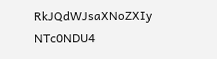RkJQdWJsaXNoZXIy NTc0NDU4